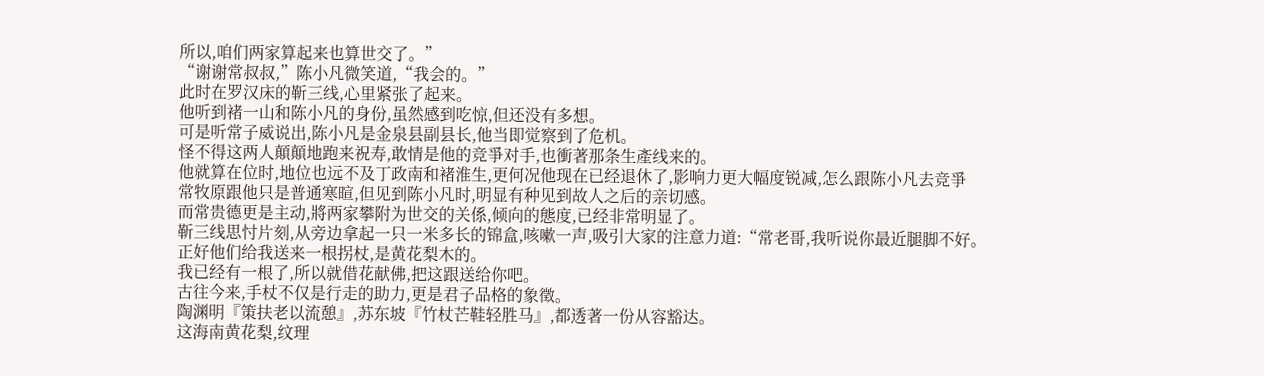所以,咱们两家算起来也算世交了。”
“谢谢常叔叔,”陈小凡微笑道,“我会的。”
此时在罗汉床的靳三线,心里紧张了起来。
他听到褚一山和陈小凡的身份,虽然感到吃惊,但还没有多想。
可是听常子威说出,陈小凡是金泉县副县长,他当即觉察到了危机。
怪不得这两人顛顛地跑来祝寿,敢情是他的竞爭对手,也衝著那条生產线来的。
他就算在位时,地位也远不及丁政南和褚淮生,更何况他现在已经退休了,影响力更大幅度锐减,怎么跟陈小凡去竞爭
常牧原跟他只是普通寒暄,但见到陈小凡时,明显有种见到故人之后的亲切感。
而常贵德更是主动,將两家攀附为世交的关係,倾向的態度,已经非常明显了。
靳三线思忖片刻,从旁边拿起一只一米多长的锦盒,咳嗽一声,吸引大家的注意力道:“常老哥,我听说你最近腿脚不好。
正好他们给我送来一根拐杖,是黄花梨木的。
我已经有一根了,所以就借花献佛,把这跟送给你吧。
古往今来,手杖不仅是行走的助力,更是君子品格的象徵。
陶渊明『策扶老以流憩』,苏东坡『竹杖芒鞋轻胜马』,都透著一份从容豁达。
这海南黄花梨,纹理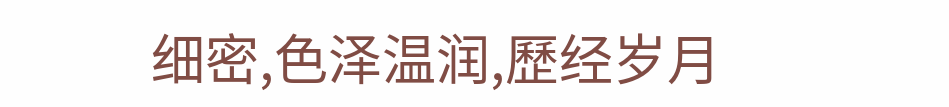细密,色泽温润,歷经岁月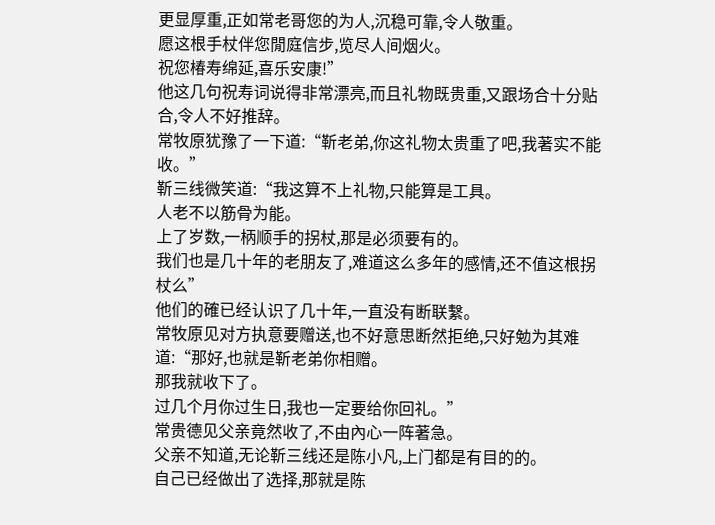更显厚重,正如常老哥您的为人,沉稳可靠,令人敬重。
愿这根手杖伴您閒庭信步,览尽人间烟火。
祝您椿寿绵延,喜乐安康!”
他这几句祝寿词说得非常漂亮,而且礼物既贵重,又跟场合十分贴合,令人不好推辞。
常牧原犹豫了一下道:“靳老弟,你这礼物太贵重了吧,我著实不能收。”
靳三线微笑道:“我这算不上礼物,只能算是工具。
人老不以筋骨为能。
上了岁数,一柄顺手的拐杖,那是必须要有的。
我们也是几十年的老朋友了,难道这么多年的感情,还不值这根拐杖么”
他们的確已经认识了几十年,一直没有断联繫。
常牧原见对方执意要赠送,也不好意思断然拒绝,只好勉为其难道:“那好,也就是靳老弟你相赠。
那我就收下了。
过几个月你过生日,我也一定要给你回礼。”
常贵德见父亲竟然收了,不由內心一阵著急。
父亲不知道,无论靳三线还是陈小凡,上门都是有目的的。
自己已经做出了选择,那就是陈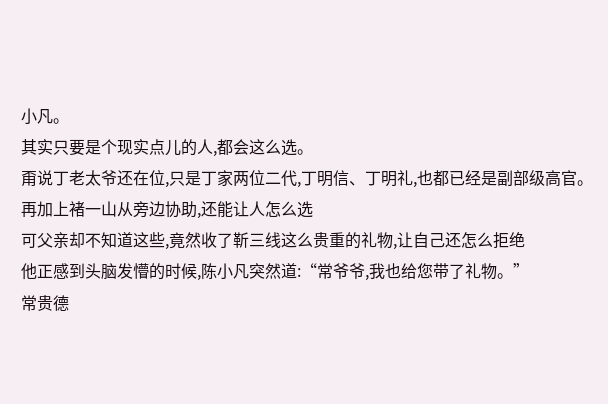小凡。
其实只要是个现实点儿的人,都会这么选。
甭说丁老太爷还在位,只是丁家两位二代,丁明信、丁明礼,也都已经是副部级高官。
再加上褚一山从旁边协助,还能让人怎么选
可父亲却不知道这些,竟然收了靳三线这么贵重的礼物,让自己还怎么拒绝
他正感到头脑发懵的时候,陈小凡突然道:“常爷爷,我也给您带了礼物。”
常贵德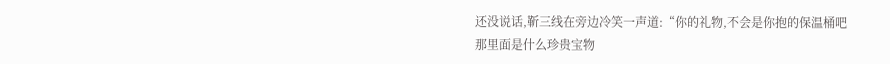还没说话,靳三线在旁边冷笑一声道:“你的礼物,不会是你抱的保温桶吧
那里面是什么珍贵宝物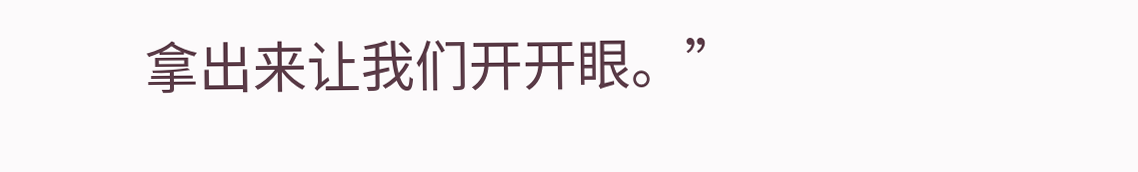拿出来让我们开开眼。”